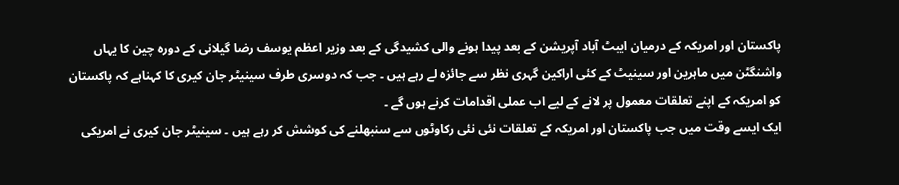پاکستان اور امریکہ کے درمیان ایبٹ آباد آپریشن کے بعد پیدا ہونے والی کشیدگی کے بعد وزیر اعظم یوسف رضا گیلانی کے دورہ چین کا یہاں واشنگٹن میں ماہرین اور سینیٹ کے کئی اراکین گہری نظر سے جائزہ لے رہے ہیں ۔ جب کہ دوسری طرف سینیٹر جان کیری کا کہناہے کہ پاکستان کو امریکہ کے اپنے تعلقات معمول پر لانے کے لیے اب عملی اقدامات کرنے ہوں گے ۔
ایک ایسے وقت میں جب پاکستان اور امریکہ کے تعلقات نئی نئی رکاوٹوں سے سنبھلنے کی کوشش کر رہے ہیں ۔ سینیٹر جان کیری نے امریکی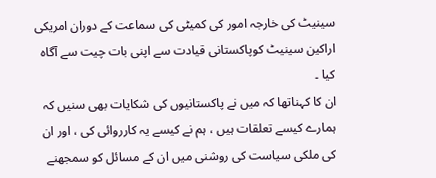سینیٹ کی خارجہ امور کی کمیٹی کی سماعت کے دوران امریکی اراکین سینیٹ کوپاکستانی قیادت سے اپنی بات چیت سے آگاہ کیا ۔
ان کا کہناتھا کہ میں نے پاکستانیوں کی شکایات بھی سنیں کہ ہمارے کیسے تعلقات ہیں ، ہم نے کیسے یہ کارروائی کی ، اور ان کی ملکی سیاست کی روشنی میں ان کے مسائل کو سمجھنے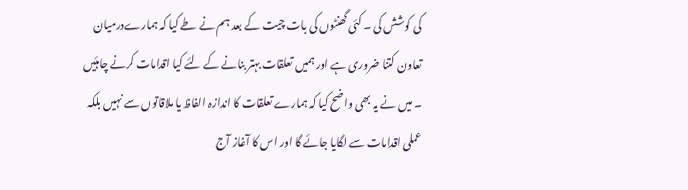کی کوشش کی ۔ کئی گھنٹوں کی بات چیت کے بعد ہم نے طے کیا کہ ہمارےدرمیان تعاون کتنا ضروری ہے اور ہمیں تعلقات بہتر بنانے کے لئے کیا اقدامات کرنے چاہئیں ۔ میں نے یہ بھی واضح کیا کہ ہمارے تعلقات کا اندازہ الفاظ یا ملاقاتوں سے نہیں بلکہ عملی اقدامات سے لگایا جائے گا اور اس کا آغاز آج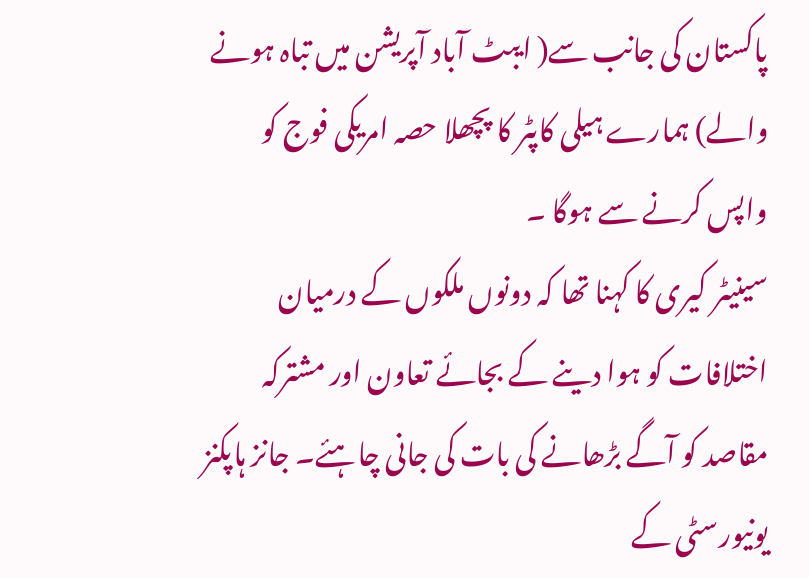پاکستان کی جانب سے( ایبٹ آباد آپریشن میں تباہ ہونے والے) ہمارے ہیلی کاپٹر کا پچھلا حصہ امریکی فوج کو واپس کرنے سے ہوگا ۔
سینیٹر کیری کا کہنا تھا کہ دونوں ملکوں کے درمیان اختلافات کو ہوا دینے کے بجائے تعاون اور مشترکہ مقاصد کو آگے بڑھانے کی بات کی جانی چاہئے۔ جانز ہاپکنز یونیورسٹی کے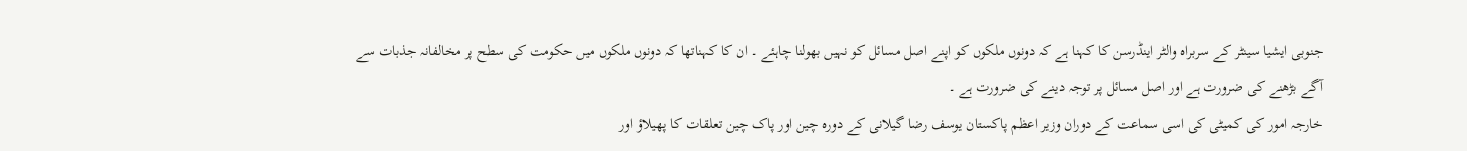جنوبی ایشیا سینٹر کے سربراہ والٹر اینڈرسن کا کہنا ہے کہ دونوں ملکوں کو اپنے اصل مسائل کو نہیں بھولنا چاہئے ۔ ان کا کہناتھا کہ دونوں ملکوں میں حکومت کی سطح پر مخالفانہ جذبات سے آگے بڑھنے کی ضرورت ہے اور اصل مسائل پر توجہ دینے کی ضرورت ہے ۔
خارجہ امور کی کمیٹی کی اسی سماعت کے دوران وزیر اعظم پاکستان یوسف رضا گیلانی کے دورہ چین اور پاک چین تعلقات کا پھیلاؤ اور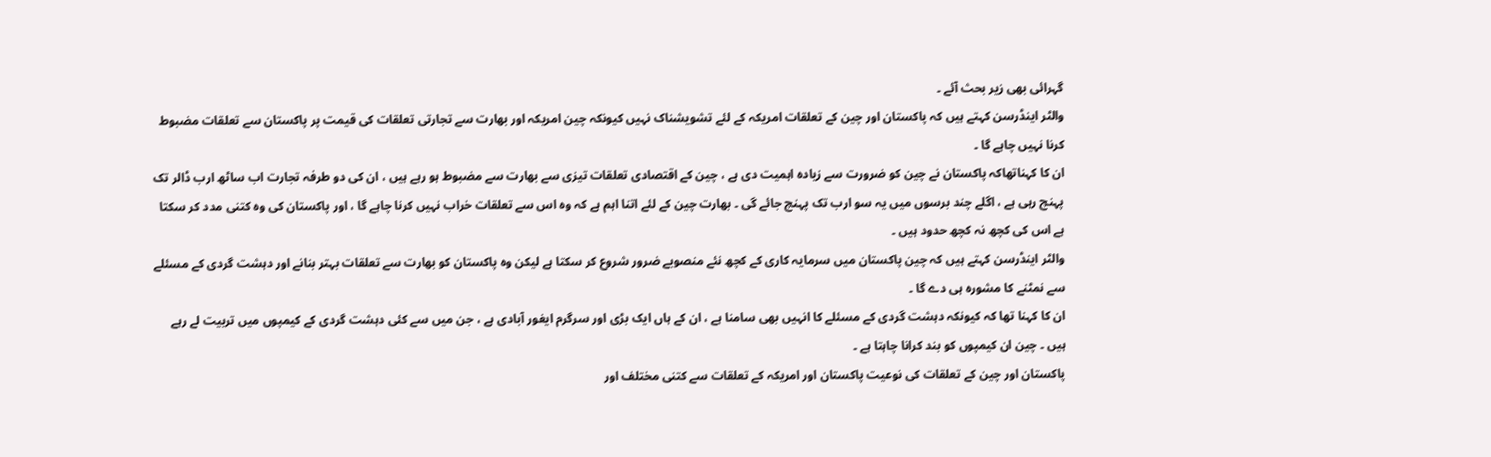گہرائی بھی زیر بحث آئے ۔
والٹر اینڈرسن کہتے ہیں کہ پاکستان اور چین کے تعلقات امریکہ کے لئے تشویشناک نہیں کیونکہ چین امریکہ اور بھارت سے تجارتی تعلقات کی قیمت پر پاکستان سے تعلقات مضبوط کرنا نہیں چاہے گا ۔
ان کا کہناتھاکہ پاکستان نے چین کو ضرورت سے زیادہ اہمیت دی ہے ، چین کے اقتصادی تعلقات تیزی سے بھارت سے مضبوط ہو رہے ہیں ، ان کی دو طرفہ تجارت اب ساٹھ ارب ڈالر تک پہنچ رہی ہے ، اگلے چند برسوں میں یہ سو ارب تک پہنچ جائے گی ۔ بھارت چین کے لئے اتنا اہم ہے کہ وہ اس سے تعلقات خراب نہیں کرنا چاہے گا ، اور پاکستان کی وہ کتنی مدد کر سکتا ہے اس کی کچھ نہ کچھ حدود ہیں ۔
والٹر اینڈرسن کہتے ہیں کہ چین پاکستان میں سرمایہ کاری کے کچھ نئے منصوبے ضرور شروع کر سکتا ہے لیکن وہ پاکستان کو بھارت سے تعلقات بہتر بنانے اور دہشت گردی کے مسئلے سے نمٹنے کا مشورہ ہی دے گا ۔
ان کا کہنا تھا کہ کیونکہ دہشت گردی کے مسئلے کا انہیں بھی سامنا ہے ، ان کے ہاں ایک بڑی اور سرگرم ایغور آبادی ہے ، جن میں سے کئی دہشت گردی کے کیمپوں میں تربیت لے رہے ہیں ۔ چین ان کیمپوں کو بند کرانا چاہتا ہے ۔
پاکستان اور چین کے تعلقات کی نوعیت پاکستان اور امریکہ کے تعلقات سے کتنی مختلف اور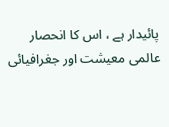پائیدار ہے ، اس کا انحصار عالمی معیشت اور جغرافیائی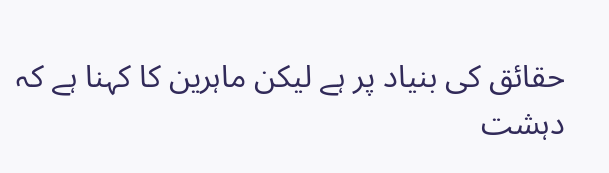حقائق کی بنیاد پر ہے لیکن ماہرین کا کہنا ہے کہ دہشت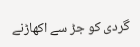گردی کو جڑ سے اکھاڑنے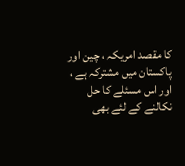کا مقصد امریکہ ، چین اور پاکستان میں مشترکہ ہے ، اور اس مسئلے کا حل نکالنے کے لئے بھی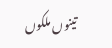تینوں ملکوں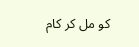کو مل کر کام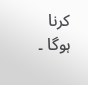کرنا ہوگا ۔